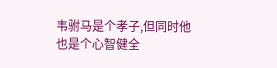韦驸马是个孝子,但同时他也是个心智健全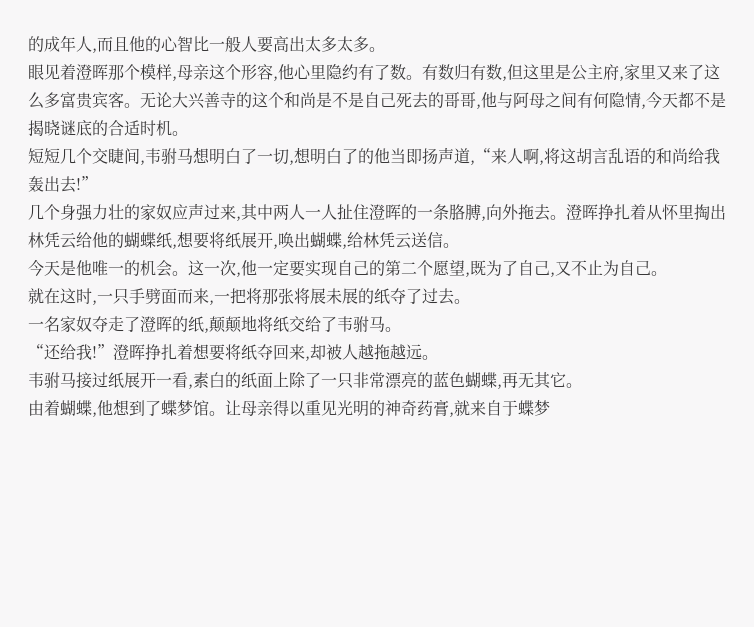的成年人,而且他的心智比一般人要高出太多太多。
眼见着澄晖那个模样,母亲这个形容,他心里隐约有了数。有数归有数,但这里是公主府,家里又来了这么多富贵宾客。无论大兴善寺的这个和尚是不是自己死去的哥哥,他与阿母之间有何隐情,今天都不是揭晓谜底的合适时机。
短短几个交睫间,韦驸马想明白了一切,想明白了的他当即扬声道,“来人啊,将这胡言乱语的和尚给我轰出去!”
几个身强力壮的家奴应声过来,其中两人一人扯住澄晖的一条胳膊,向外拖去。澄晖挣扎着从怀里掏出林凭云给他的蝴蝶纸,想要将纸展开,唤出蝴蝶,给林凭云送信。
今天是他唯一的机会。这一次,他一定要实现自己的第二个愿望,既为了自己,又不止为自己。
就在这时,一只手劈面而来,一把将那张将展未展的纸夺了过去。
一名家奴夺走了澄晖的纸,颠颠地将纸交给了韦驸马。
“还给我!”澄晖挣扎着想要将纸夺回来,却被人越拖越远。
韦驸马接过纸展开一看,素白的纸面上除了一只非常漂亮的蓝色蝴蝶,再无其它。
由着蝴蝶,他想到了蝶梦馆。让母亲得以重见光明的神奇药膏,就来自于蝶梦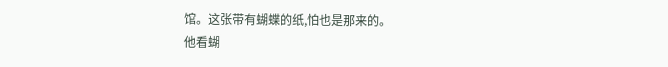馆。这张带有蝴蝶的纸,怕也是那来的。
他看蝴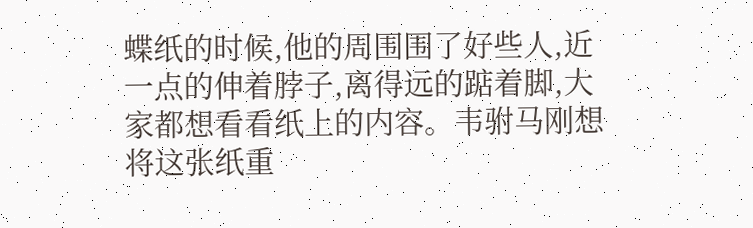蝶纸的时候,他的周围围了好些人,近一点的伸着脖子,离得远的踮着脚,大家都想看看纸上的内容。韦驸马刚想将这张纸重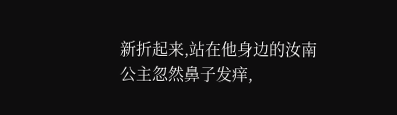新折起来,站在他身边的汝南公主忽然鼻子发痒,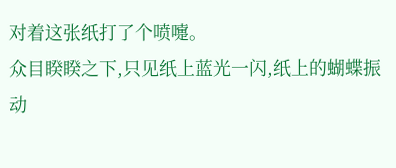对着这张纸打了个喷嚏。
众目睽睽之下,只见纸上蓝光一闪,纸上的蝴蝶振动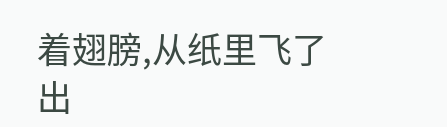着翅膀,从纸里飞了出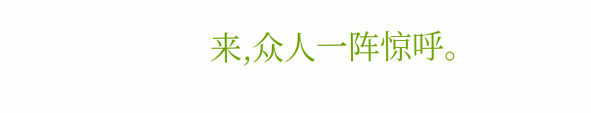来,众人一阵惊呼。